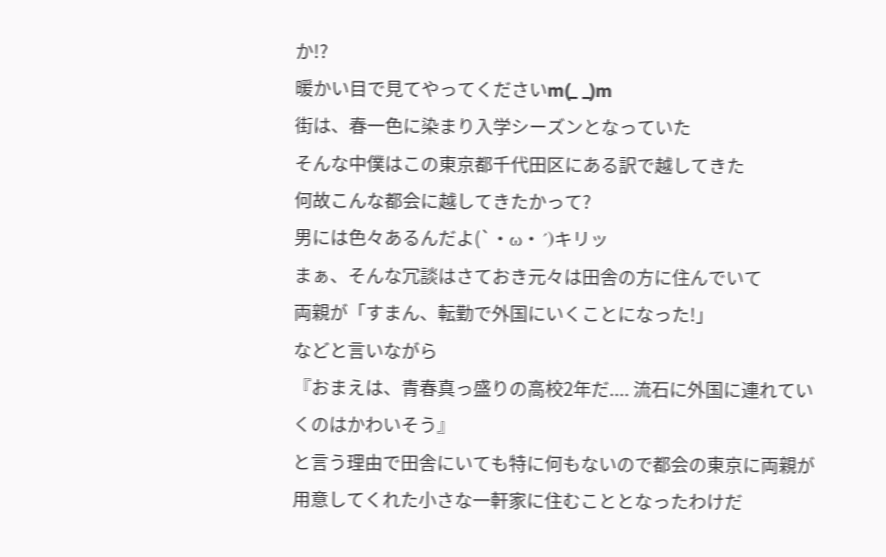か!?
暖かい目で見てやってくださいm(_ _)m
街は、春一色に染まり入学シーズンとなっていた
そんな中僕はこの東京都千代田区にある訳で越してきた
何故こんな都会に越してきたかって?
男には色々あるんだよ(`・ω・´)キリッ
まぁ、そんな冗談はさておき元々は田舎の方に住んでいて
両親が「すまん、転勤で外国にいくことになった!」
などと言いながら
『おまえは、青春真っ盛りの高校2年だ.... 流石に外国に連れていくのはかわいそう』
と言う理由で田舎にいても特に何もないので都会の東京に両親が用意してくれた小さな一軒家に住むこととなったわけだ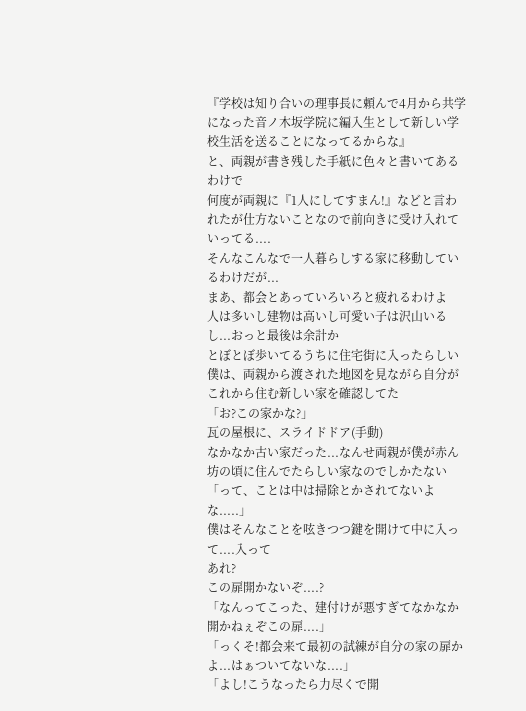『学校は知り合いの理事長に頼んで4月から共学になった音ノ木坂学院に編入生として新しい学校生活を送ることになってるからな』
と、両親が書き残した手紙に色々と書いてあるわけで
何度が両親に『1人にしてすまん!』などと言われたが仕方ないことなので前向きに受け入れていってる....
そんなこんなで一人暮らしする家に移動しているわけだが...
まあ、都会とあっていろいろと疲れるわけよ
人は多いし建物は高いし可愛い子は沢山いるし...おっと最後は余計か
とぼとぼ歩いてるうちに住宅街に入ったらしい
僕は、両親から渡された地図を見ながら自分がこれから住む新しい家を確認してた
「お?この家かな?」
瓦の屋根に、スライドドア(手動)
なかなか古い家だった...なんせ両親が僕が赤ん坊の頃に住んでたらしい家なのでしかたない
「って、ことは中は掃除とかされてないよな.....」
僕はそんなことを呟きつつ鍵を開けて中に入って....入って
あれ?
この扉開かないぞ....?
「なんってこった、建付けが悪すぎてなかなか開かねぇぞこの扉....」
「っくそ!都会来て最初の試練が自分の家の扉かよ...はぁついてないな....」
「よし!こうなったら力尽くで開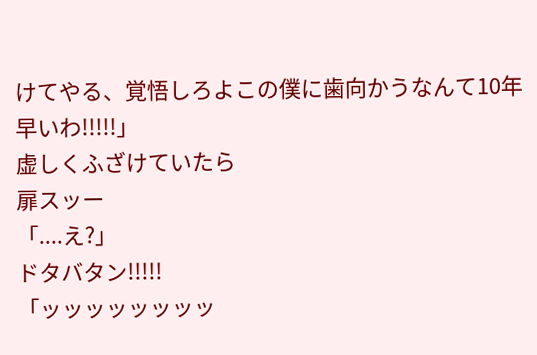けてやる、覚悟しろよこの僕に歯向かうなんて10年早いわ!!!!!」
虚しくふざけていたら
扉スッー
「....え?」
ドタバタン!!!!!
「ッッッッッッッッ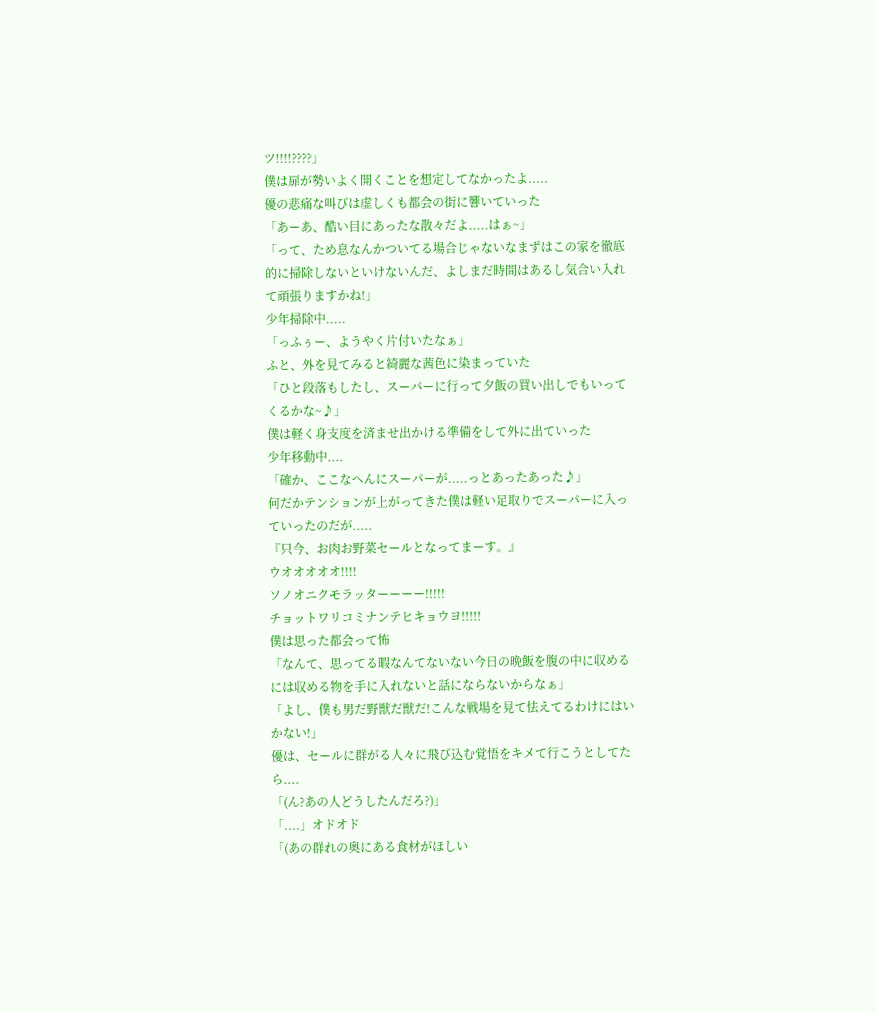ツ!!!!????」
僕は扉が勢いよく開くことを想定してなかったよ.....
優の悲痛な叫びは虚しくも都会の街に響いていった
「あーあ、酷い目にあったな散々だよ.....はぁ~」
「って、ため息なんかついてる場合じゃないなまずはこの家を徹底的に掃除しないといけないんだ、よしまだ時間はあるし気合い入れて頑張りますかね!」
少年掃除中.....
「っふぅー、ようやく片付いたなぁ」
ふと、外を見てみると綺麗な茜色に染まっていた
「ひと段落もしたし、スーパーに行って夕飯の買い出しでもいってくるかな~♪」
僕は軽く身支度を済ませ出かける準備をして外に出ていった
少年移動中....
「確か、ここなへんにスーパーが.....っとあったあった♪」
何だかテンションが上がってきた僕は軽い足取りでスーパーに入っていったのだが.....
『只今、お肉お野菜セールとなってまーす。』
ウオオオオオ!!!!
ソノオニクモラッターーーー!!!!!
チョットワリコミナンテヒキョウヨ!!!!!
僕は思った都会って怖
「なんて、思ってる暇なんてないない今日の晩飯を腹の中に収めるには収める物を手に入れないと話にならないからなぁ」
「よし、僕も男だ野獣だ獣だ!こんな戦場を見て怯えてるわけにはいかない!」
優は、セールに群がる人々に飛び込む覚悟をキメて行こうとしてたら....
「(ん?あの人どうしたんだろ?)」
「....」オドオド
「(あの群れの奥にある食材がほしい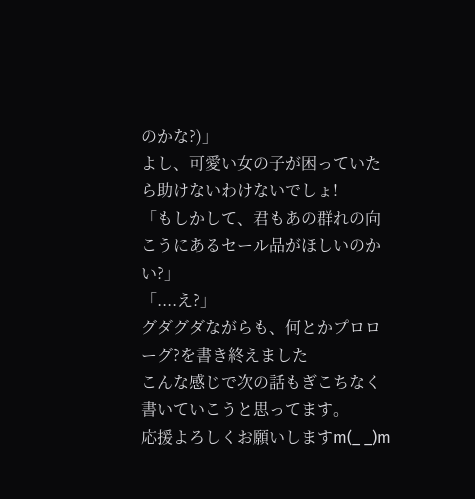のかな?)」
よし、可愛い女の子が困っていたら助けないわけないでしょ!
「もしかして、君もあの群れの向こうにあるセール品がほしいのかい?」
「....え?」
グダグダながらも、何とかプロローグ?を書き終えました
こんな感じで次の話もぎこちなく書いていこうと思ってます。
応援よろしくお願いしますm(_ _)m